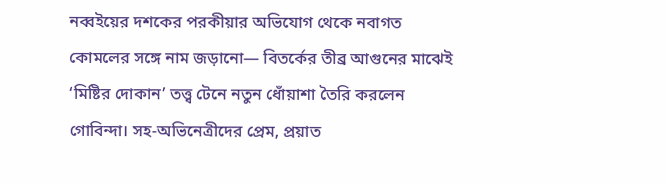নব্বইয়ের দশকের পরকীয়ার অভিযোগ থেকে নবাগত কোমলের সঙ্গে নাম জড়ানো— বিতর্কের তীব্র আগুনের মাঝেই ‘মিষ্টির দোকান’ তত্ত্ব টেনে নতুন ধোঁয়াশা তৈরি করলেন গোবিন্দা। সহ-অভিনেত্রীদের প্রেম, প্রয়াত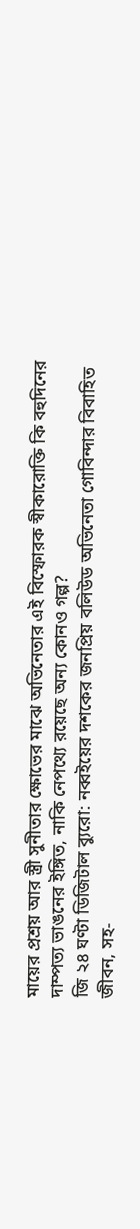মায়ের প্রশ্রয় আর স্ত্রী সুনীতার ক্ষোভের মাঝে অভিনেতার এই বিস্ফোরক স্বীকারোক্তি কি বহুদিনের দাম্পত্য ভাঙনের ইঙ্গিত, নাকি নেপথ্যে রয়েছে অন্য কোনও গল্প?
জি ২৪ ঘণ্টা ডিজিটাল ব্যুরো: নব্বইয়ের দশকের জনপ্রিয় বলিউড অভিনেতা গোবিন্দার বিবাহিত জীবন, সহ-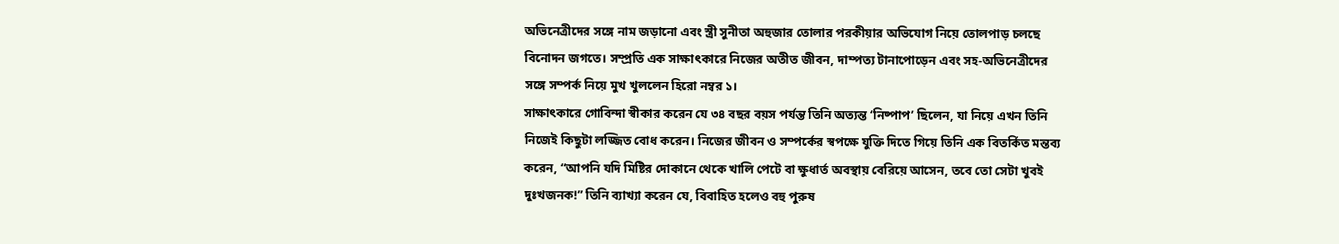অভিনেত্রীদের সঙ্গে নাম জড়ানো এবং স্ত্রী সুনীতা অহুজার তোলার পরকীয়ার অভিযোগ নিয়ে তোলপাড় চলছে বিনোদন জগতে। সম্প্রতি এক সাক্ষাৎকারে নিজের অতীত জীবন, দাম্পত্য টানাপোড়েন এবং সহ-অভিনেত্রীদের সঙ্গে সম্পর্ক নিয়ে মুখ খুললেন হিরো নম্বর ১।
সাক্ষাৎকারে গোবিন্দা স্বীকার করেন যে ৩৪ বছর বয়স পর্যন্ত তিনি অত্যন্ত ‘নিষ্পাপ’ ছিলেন, যা নিয়ে এখন তিনি নিজেই কিছুটা লজ্জিত বোধ করেন। নিজের জীবন ও সম্পর্কের স্বপক্ষে যুক্তি দিতে গিয়ে তিনি এক বিতর্কিত মন্তব্য করেন, “আপনি যদি মিষ্টির দোকানে থেকে খালি পেটে বা ক্ষুধার্ত অবস্থায় বেরিয়ে আসেন, তবে তো সেটা খুবই দুঃখজনক!” তিনি ব্যাখ্যা করেন যে, বিবাহিত হলেও বহু পুরুষ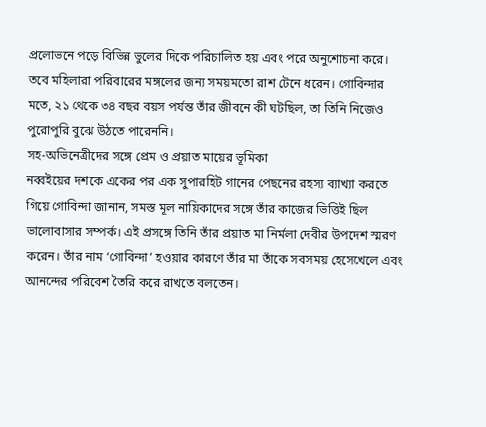প্রলোভনে পড়ে বিভিন্ন ভুলের দিকে পরিচালিত হয় এবং পরে অনুশোচনা করে। তবে মহিলারা পরিবারের মঙ্গলের জন্য সময়মতো রাশ টেনে ধরেন। গোবিন্দার মতে, ২১ থেকে ৩৪ বছর বয়স পর্যন্ত তাঁর জীবনে কী ঘটছিল, তা তিনি নিজেও পুরোপুরি বুঝে উঠতে পারেননি।
সহ-অভিনেত্রীদের সঙ্গে প্রেম ও প্রয়াত মায়ের ভূমিকা
নব্বইয়ের দশকে একের পর এক সুপারহিট গানের পেছনের রহস্য ব্যাখ্যা করতে গিয়ে গোবিন্দা জানান, সমস্ত মূল নায়িকাদের সঙ্গে তাঁর কাজের ভিত্তিই ছিল ভালোবাসার সম্পর্ক। এই প্রসঙ্গে তিনি তাঁর প্রয়াত মা নির্মলা দেবীর উপদেশ স্মরণ করেন। তাঁর নাম ‘গোবিন্দা’ হওয়ার কারণে তাঁর মা তাঁকে সবসময় হেসেখেলে এবং আনন্দের পরিবেশ তৈরি করে রাখতে বলতেন।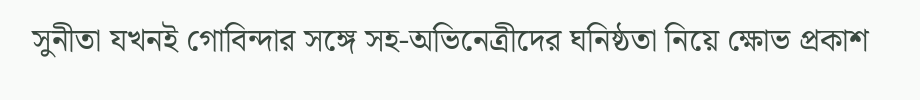সুনীতা যখনই গোবিন্দার সঙ্গে সহ-অভিনেত্রীদের ঘনিষ্ঠতা নিয়ে ক্ষোভ প্রকাশ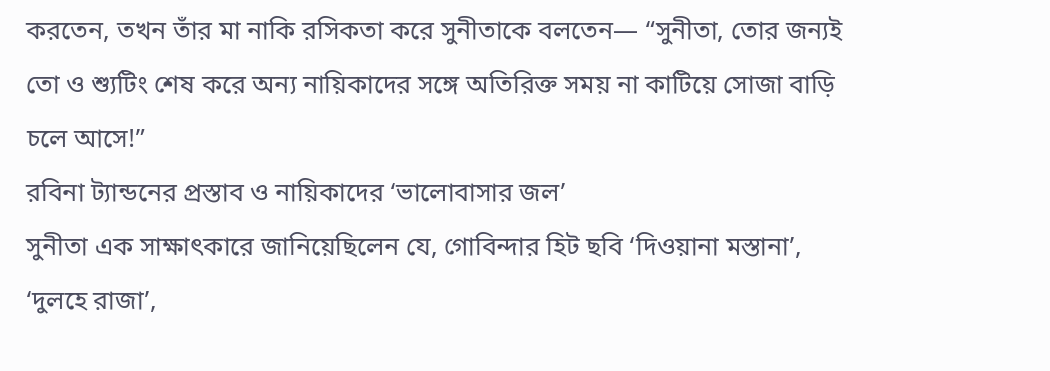করতেন, তখন তাঁর মা নাকি রসিকতা করে সুনীতাকে বলতেন— “সুনীতা, তোর জন্যই তো ও শ্যুটিং শেষ করে অন্য নায়িকাদের সঙ্গে অতিরিক্ত সময় না কাটিয়ে সোজা বাড়ি চলে আসে!”
রবিনা ট্যান্ডনের প্রস্তাব ও নায়িকাদের ‘ভালোবাসার জল’
সুনীতা এক সাক্ষাৎকারে জানিয়েছিলেন যে, গোবিন্দার হিট ছবি ‘দিওয়ানা মস্তানা’, ‘দুলহে রাজা’,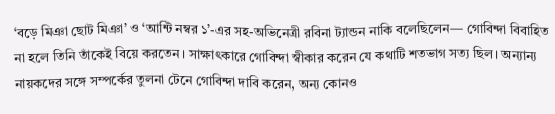‘বড়ে মিঞা ছোট মিঞা’ ও ‘আন্টি নম্বর ১’-এর সহ-অভিনেত্রী রবিনা ট্যান্ডন নাকি বলেছিলেন— গোবিন্দা বিবাহিত না হলে তিনি তাঁকেই বিয়ে করতেন। সাক্ষাৎকারে গোবিন্দা স্বীকার করেন যে কথাটি শতভাগ সত্য ছিল। অন্যান্য নায়কদের সঙ্গে সম্পর্কের তুলনা টেনে গোবিন্দা দাবি করেন, অন্য কোনও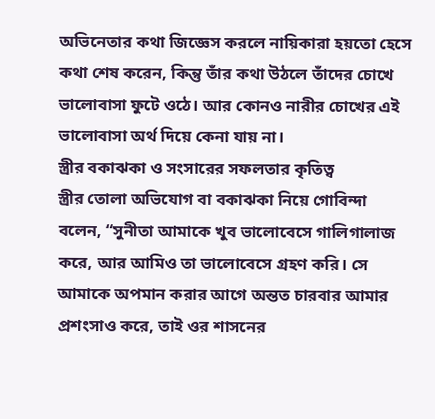অভিনেতার কথা জিজ্ঞেস করলে নায়িকারা হয়তো হেসে কথা শেষ করেন, কিন্তু তাঁর কথা উঠলে তাঁদের চোখে ভালোবাসা ফুটে ওঠে। আর কোনও নারীর চোখের এই ভালোবাসা অর্থ দিয়ে কেনা যায় না।
স্ত্রীর বকাঝকা ও সংসারের সফলতার কৃতিত্ব
স্ত্রীর তোলা অভিযোগ বা বকাঝকা নিয়ে গোবিন্দা বলেন, “সুনীতা আমাকে খুব ভালোবেসে গালিগালাজ করে, আর আমিও তা ভালোবেসে গ্রহণ করি। সে আমাকে অপমান করার আগে অন্তত চারবার আমার প্রশংসাও করে, তাই ওর শাসনের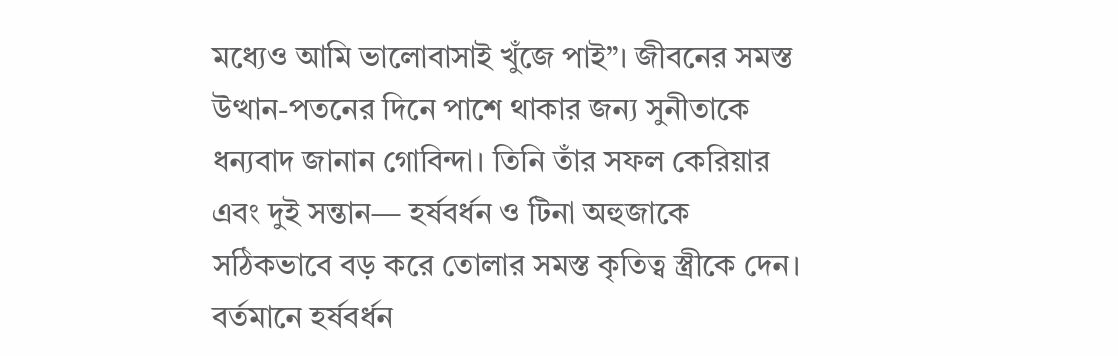মধ্যেও আমি ভালোবাসাই খুঁজে পাই”। জীবনের সমস্ত উত্থান-পতনের দিনে পাশে থাকার জন্য সুনীতাকে ধন্যবাদ জানান গোবিন্দা। তিনি তাঁর সফল কেরিয়ার এবং দুই সন্তান— হর্ষবর্ধন ও টিনা অহুজাকে সঠিকভাবে বড় করে তোলার সমস্ত কৃতিত্ব স্ত্রীকে দেন। বর্তমানে হর্ষবর্ধন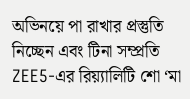অভিনয়ে পা রাখার প্রস্তুতি নিচ্ছেন এবং টিনা সম্প্রতি ZEE5-এর রিয়্যালিটি শো ‘মা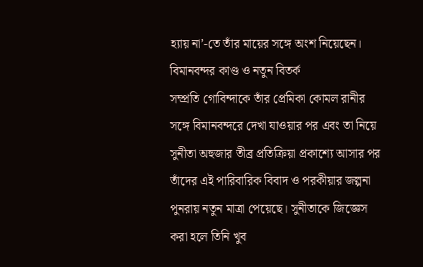হ্যায় না’-তে তাঁর মায়ের সঙ্গে অংশ নিয়েছেন।
বিমানবন্দর কাণ্ড ও নতুন বিতর্ক
সম্প্রতি গোবিন্দাকে তাঁর প্রেমিকা কোমল রানীর সঙ্গে বিমানবন্দরে দেখা যাওয়ার পর এবং তা নিয়ে সুনীতা অহুজার তীব্র প্রতিক্রিয়া প্রকাশ্যে আসার পর তাঁদের এই পারিবারিক বিবাদ ও পরকীয়ার জল্পনা পুনরায় নতুন মাত্রা পেয়েছে। সুনীতাকে জিজ্ঞেস করা হলে তিনি খুব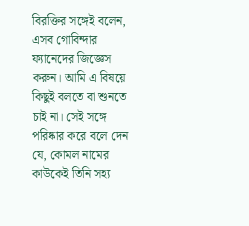বিরক্তির সঙ্গেই বলেন, এসব গোবিন্দার ফ্যানেদের জিজ্ঞেস করুন। আমি এ বিষয়ে কিছুই বলতে বা শুনতে চাই না। সেই সঙ্গে পরিষ্কার করে বলে দেন যে, কোমল নামের কাউকেই তিনি সহ্য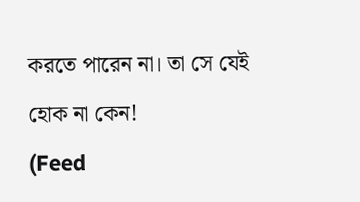করতে পারেন না। তা সে যেই হোক না কেন!
(Feed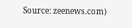Source: zeenews.com)